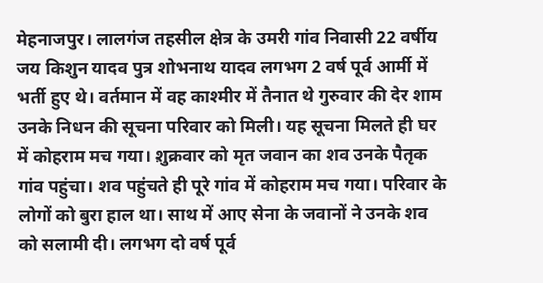मेहनाजपुर। लालगंज तहसील क्षेत्र के उमरी गांव निवासी 22 वर्षीय जय किशुन यादव पुत्र शोभनाथ यादव लगभग 2 वर्ष पूर्व आर्मी में भर्ती हुए थे। वर्तमान में वह काश्मीर में तैनात थे गुरुवार की देर शाम उनके निधन की सूचना परिवार को मिली। यह सूचना मिलते ही घर में कोहराम मच गया। श़ुक्रवार को मृत जवान का शव उनके पैतृक गांव पहुंचा। शव पहुंचते ही पूरे गांव में कोहराम मच गया। परिवार के लोगों को बुरा हाल था। साथ में आए सेना के जवानों ने उनके शव को सलामी दी। लगभग दो वर्ष पूर्व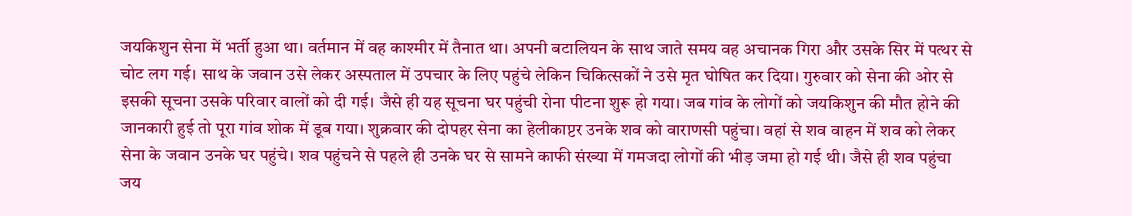जयकिशुन सेना में भर्ती हुआ था। वर्तमान में वह काश्मीर में तैनात था। अपनी बटालियन के साथ जाते समय वह अचानक गिरा और उसके सिर में पत्थर से चोट लग गई। साथ के जवान उसे लेकर अस्पताल में उपचार के लिए पहुंचे लेकिन चिकित्सकों ने उसे मृत घोषित कर दिया। गुरुवार को सेना की ओर से इसकी सूचना उसके परिवार वालों को दी गई। जैसे ही यह सूचना घर पहुंची रोना पीटना शुरू हो गया। जब गांव के लोगों को जयकिशुन की मौत होने की जानकारी हुई तो पूरा गांव शोक में डूब गया। शुक्रवार की दोपहर सेना का हेलीकाप्टर उनके शव को वाराणसी पहुंचा। वहां से शव वाहन में शव को लेकर सेना के जवान उनके घर पहुंचे। शव पहुंचने से पहले ही उनके घर से सामने काफी संख्या में गमजदा लोगों की भीड़ जमा हो गई थी। जैसे ही शव पहुंचा जय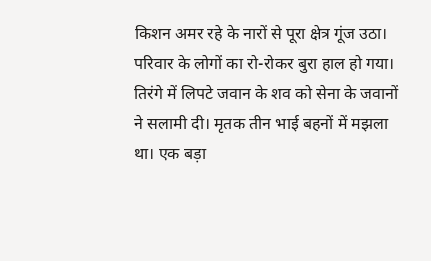किशन अमर रहे के नारों से पूरा क्षेत्र गूंज उठा। परिवार के लोगों का रो-रोकर बुरा हाल हो गया। तिरंगे में लिपटे जवान के शव को सेना के जवानों ने सलामी दी। मृतक तीन भाई बहनों में मझला था। एक बड़ा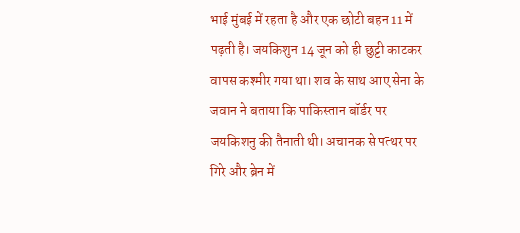भाई मुंबई में रहता है और एक छोटी बहन 11 में पढ़ती है। जयकिशुन 14 जून को ही छुट्टी काटकर वापस कश्मीर गया था। शव के साथ आए सेना के जवान ने बताया कि पाकिस्तान बॉर्डर पर जयकिशनु की तैनाती थी। अचानक से पत्थर पर गिरे और ब्रेन में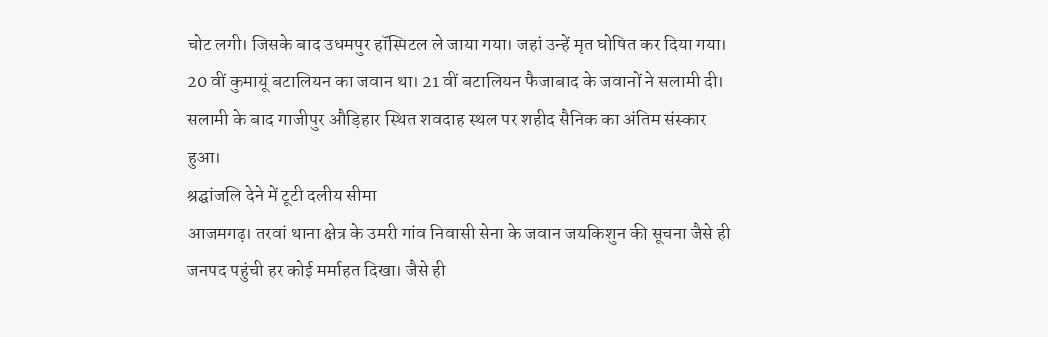चोट लगी। जिसके बाद उधमपुर हॉस्पिटल ले जाया गया। जहां उन्हें मृत घोषित कर दिया गया। 20 वीं कुमायूं बटालियन का जवान था। 21 वीं बटालियन फैजाबाद के जवानों ने सलामी दी। सलामी के बाद गाजीपुर औड़िहार स्थित शवदाह स्थल पर शहीद सैनिक का अंतिम संस्कार हुआ।
श्रद्घांजलि देने में टूटी दलीय सीमा
आजमगढ़। तरवां थाना क्षेत्र के उमरी गांव निवासी सेना के जवान जयकिशुन की सूचना जैसे ही जनपद पहुंची हर कोई मर्माहत दिखा। जैसे ही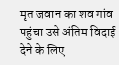मृत जवान का शव गांव पहुंचा उसे अंतिम विदाई देने के लिए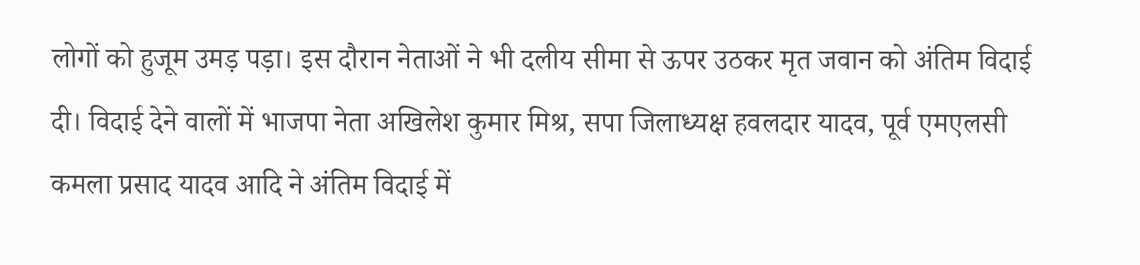लोगों को हुजूम उमड़ पड़ा। इस दौरान नेताओं ने भी दलीय सीमा से ऊपर उठकर मृत जवान को अंतिम विदाई दी। विदाई देने वालों में भाजपा नेता अखिलेश कुमार मिश्र, सपा जिलाध्यक्ष हवलदार यादव, पूर्व एमएलसी कमला प्रसाद यादव आदि ने अंतिम विदाई में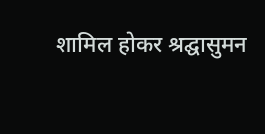शामिल होकर श्रद्घासुमन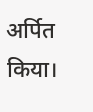अर्पित किया।